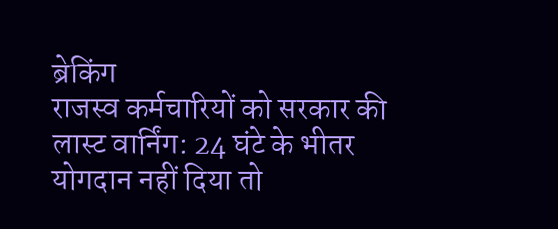ब्रेकिंग
राजस्व कर्मचारियों को सरकार की लास्ट वार्निंग: 24 घंटे के भीतर योगदान नहीं दिया तो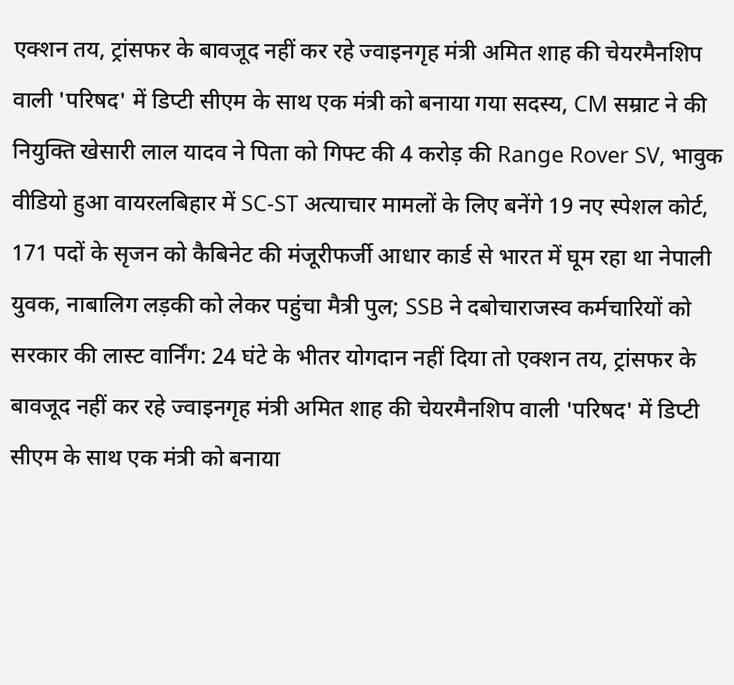एक्शन तय, ट्रांसफर के बावजूद नहीं कर रहे ज्वाइनगृह मंत्री अमित शाह की चेयरमैनशिप वाली 'परिषद' में डिप्टी सीएम के साथ एक मंत्री को बनाया गया सदस्य, CM सम्राट ने की नियुक्ति खेसारी लाल यादव ने पिता को गिफ्ट की 4 करोड़ की Range Rover SV, भावुक वीडियो हुआ वायरलबिहार में SC-ST अत्याचार मामलों के लिए बनेंगे 19 नए स्पेशल कोर्ट, 171 पदों के सृजन को कैबिनेट की मंजूरीफर्जी आधार कार्ड से भारत में घूम रहा था नेपाली युवक, नाबालिग लड़की को लेकर पहुंचा मैत्री पुल; SSB ने दबोचाराजस्व कर्मचारियों को सरकार की लास्ट वार्निंग: 24 घंटे के भीतर योगदान नहीं दिया तो एक्शन तय, ट्रांसफर के बावजूद नहीं कर रहे ज्वाइनगृह मंत्री अमित शाह की चेयरमैनशिप वाली 'परिषद' में डिप्टी सीएम के साथ एक मंत्री को बनाया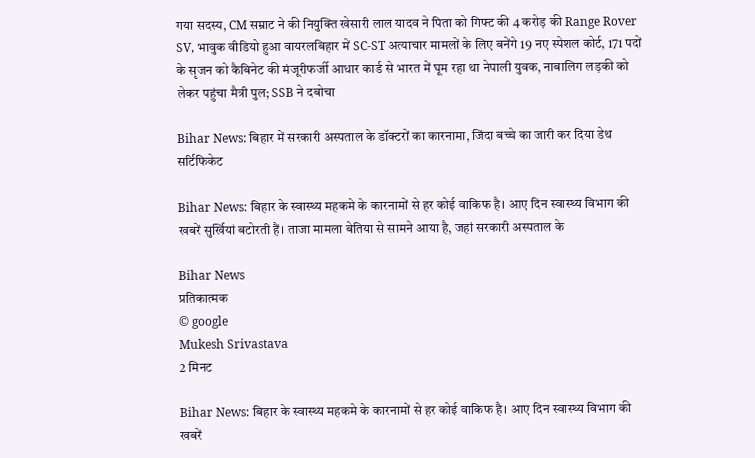गया सदस्य, CM सम्राट ने की नियुक्ति खेसारी लाल यादव ने पिता को गिफ्ट की 4 करोड़ की Range Rover SV, भावुक वीडियो हुआ वायरलबिहार में SC-ST अत्याचार मामलों के लिए बनेंगे 19 नए स्पेशल कोर्ट, 171 पदों के सृजन को कैबिनेट की मंजूरीफर्जी आधार कार्ड से भारत में घूम रहा था नेपाली युवक, नाबालिग लड़की को लेकर पहुंचा मैत्री पुल; SSB ने दबोचा

Bihar News: बिहार में सरकारी अस्पताल के डॉक्टरों का कारनामा, जिंदा बच्चे का जारी कर दिया डेथ सर्टिफिकेट

Bihar News: बिहार के स्वास्थ्य महकमे के कारनामों से हर कोई वाकिफ है। आए दिन स्वास्थ्य विभाग की खबरें सुर्खियां बटोरती हैं। ताजा मामला बेतिया से सामने आया है, जहां सरकारी अस्पताल के

Bihar News
प्रतिकात्मक
© google
Mukesh Srivastava
2 मिनट

Bihar News: बिहार के स्वास्थ्य महकमे के कारनामों से हर कोई वाकिफ है। आए दिन स्वास्थ्य विभाग की खबरें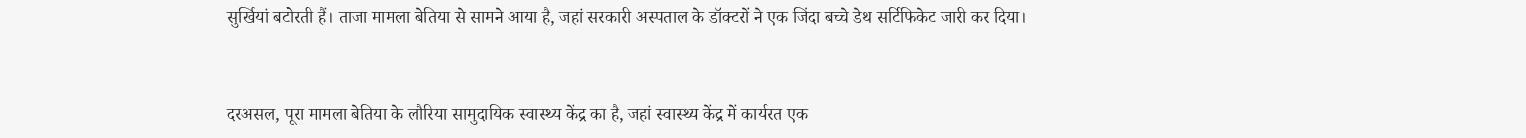सुर्खियां बटोरती हैं। ताजा मामला बेतिया से सामने आया है, जहां सरकारी अस्पताल के डॉक्टरों ने एक जिंदा बच्चे डेथ सर्टिफिकेट जारी कर दिया।


दरअसल, पूरा मामला बेतिया के लौरिया सामुदायिक स्वास्थ्य केंद्र का है, जहां स्वास्थ्य केंद्र में कार्यरत एक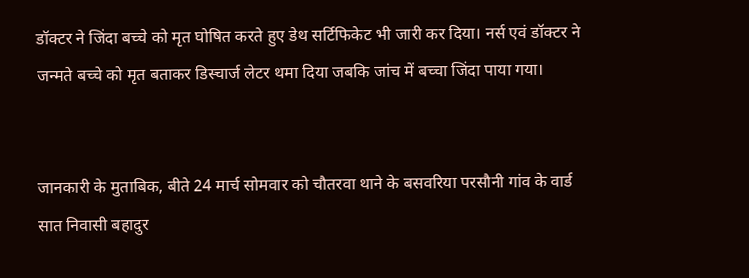डॉक्टर ने जिंदा बच्चे को मृत घोषित करते हुए डेथ सर्टिफिकेट भी जारी कर दिया। नर्स एवं डॉक्टर ने जन्मते बच्चे को मृत बताकर डिस्चार्ज लेटर थमा दिया जबकि जांच में बच्चा जिंदा पाया गया।


जानकारी के मुताबिक, बीते 24 मार्च सोमवार को चौतरवा थाने के बसवरिया परसौनी गांव के वार्ड सात निवासी बहादुर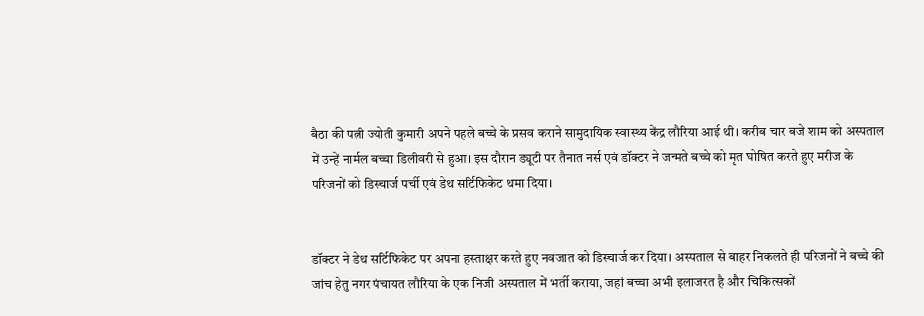बैठा की पत्नी ज्योती कुमारी अपने पहले बच्चे के प्रसव कराने सामुदायिक स्वास्थ्य केंद्र लौरिया आई थी। करीब चार बजे शाम को अस्पताल में उन्हें नार्मल बच्चा डिलीवरी से हुआ। इस दौरान ड्यूटी पर तैनात नर्स एवं डॉक्टर ने जन्मते बच्चे को मृत घोषित करते हुए मरीज के परिजनों को डिस्चार्ज पर्ची एवं डेथ सर्टिफिकेट थमा दिया।


डॉक्टर ने डेथ सर्टिफिकेट पर अपना हस्ताक्षर करते हुए नवजात को डिस्चार्ज कर दिया। अस्पताल से बाहर निकलते ही परिजनों ने बच्चे की जांच हेतु नगर पंचायत लौरिया के एक निजी अस्पताल में भर्ती कराया, जहां बच्चा अभी इलाजरत है और चिकित्सकों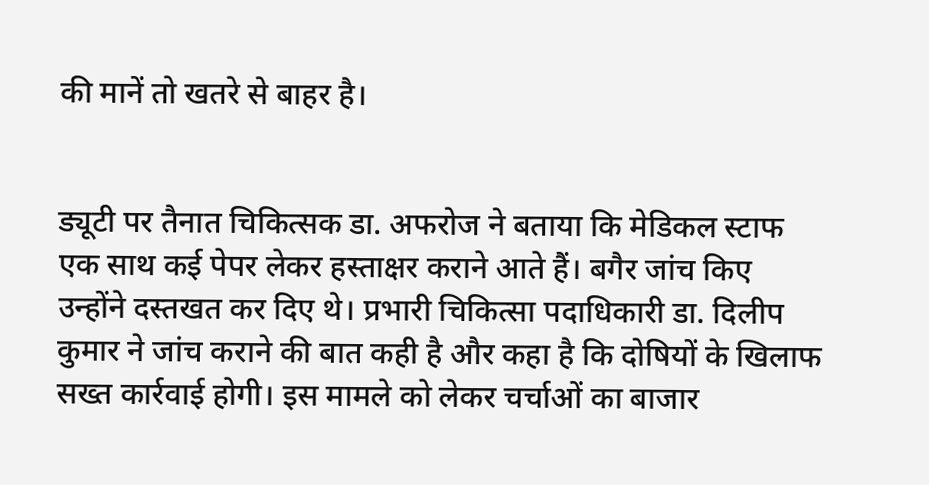की मानें तो खतरे से बाहर है।


ड्यूटी पर तैनात चिकित्सक डा. अफरोज ने बताया कि मेडिकल स्टाफ एक साथ कई पेपर लेकर हस्ताक्षर कराने आते हैं। बगैर जांच किए उन्होंने दस्तखत कर दिए थे। प्रभारी चिकित्सा पदाधिकारी डा. दिलीप कुमार ने जांच कराने की बात कही है और कहा है कि दोषियों के खिलाफ सख्त कार्रवाई होगी। इस मामले को लेकर चर्चाओं का बाजार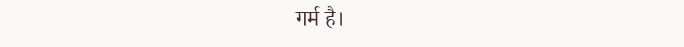गर्म है।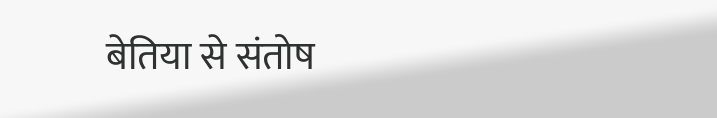बेतिया से संतोष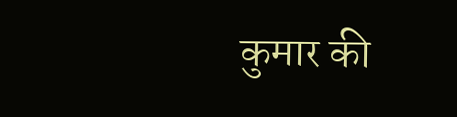कुमार की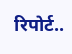रिपोर्ट..